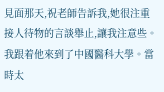見面那天,祝老師告訴我,她很注重接人待物的言談舉止,讓我注意些。我跟着他來到了中國醫科大學。當時太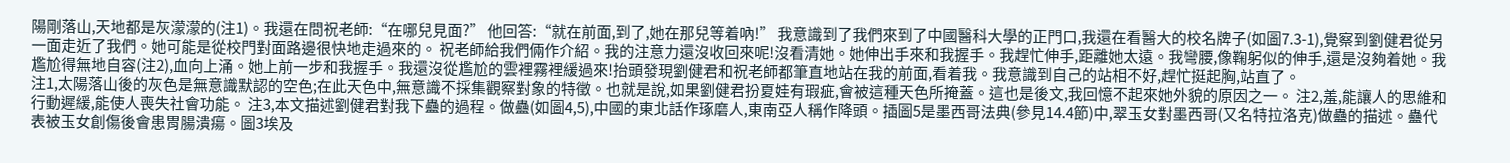陽剛落山,天地都是灰濛濛的(注1)。我還在問祝老師:“在哪兒見面?” 他回答:“就在前面,到了,她在那兒等着吶!” 我意識到了我們來到了中國醫科大學的正門口,我還在看醫大的校名牌子(如圖7.3-1),覺察到劉健君從另一面走近了我們。她可能是從校門對面路邊很快地走過來的。 祝老師給我們倆作介紹。我的注意力還沒收回來呢!沒看清她。她伸出手來和我握手。我趕忙伸手,距離她太遠。我彎腰,像鞠躬似的伸手,還是沒夠着她。我尷尬得無地自容(注2),血向上涌。她上前一步和我握手。我還沒從尷尬的雲裡霧裡緩過來!抬頭發現劉健君和祝老師都筆直地站在我的前面,看着我。我意識到自己的站相不好,趕忙挺起胸,站直了。
注1,太陽落山後的灰色是無意識默認的空色;在此天色中,無意識不採集觀察對象的特徵。也就是說,如果劉健君扮夏娃有瑕疵,會被這種天色所掩蓋。這也是後文,我回憶不起來她外貌的原因之一。 注2,羞,能讓人的思維和行動遲緩,能使人喪失社會功能。 注3,本文描述劉健君對我下蠱的過程。做蠱(如圖4,5),中國的東北話作琢磨人,東南亞人稱作降頭。插圖5是墨西哥法典(參見14.4節)中,翠玉女對墨西哥(又名特拉洛克)做蠱的描述。蠱代表被玉女創傷後會患胃腸潰瘍。圖3埃及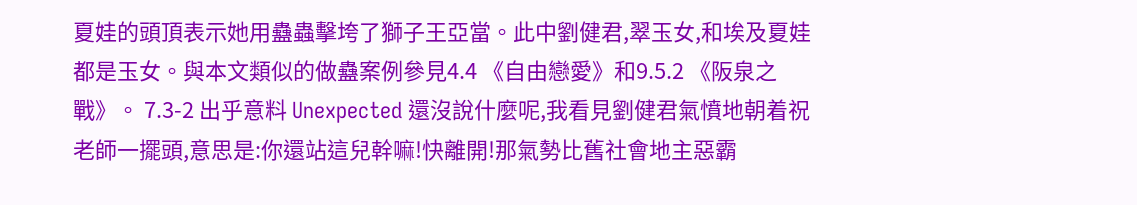夏娃的頭頂表示她用蠱蟲擊垮了獅子王亞當。此中劉健君,翠玉女,和埃及夏娃都是玉女。與本文類似的做蠱案例參見4.4 《自由戀愛》和9.5.2 《阪泉之戰》。 7.3-2 出乎意料 Unexpected 還沒說什麼呢,我看見劉健君氣憤地朝着祝老師一擺頭,意思是:你還站這兒幹嘛!快離開!那氣勢比舊社會地主惡霸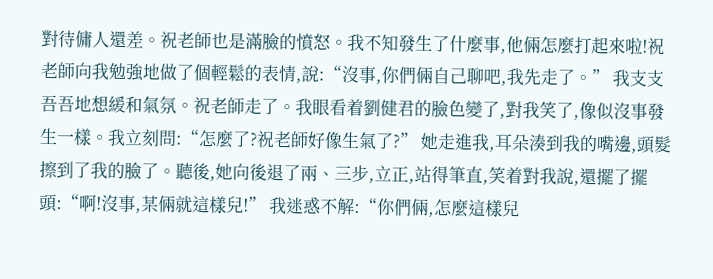對待傭人還差。祝老師也是滿臉的憤怒。我不知發生了什麼事,他倆怎麼打起來啦!祝老師向我勉強地做了個輕鬆的表情,說:“沒事,你們倆自己聊吧,我先走了。” 我支支吾吾地想緩和氣氛。祝老師走了。我眼看着劉健君的臉色變了,對我笑了,像似沒事發生一樣。我立刻問:“怎麼了?祝老師好像生氣了?” 她走進我,耳朵湊到我的嘴邊,頭髮擦到了我的臉了。聽後,她向後退了兩、三步,立正,站得筆直,笑着對我說,還擺了擺頭:“啊!沒事,某倆就這樣兒!” 我迷惑不解:“你們倆,怎麼這樣兒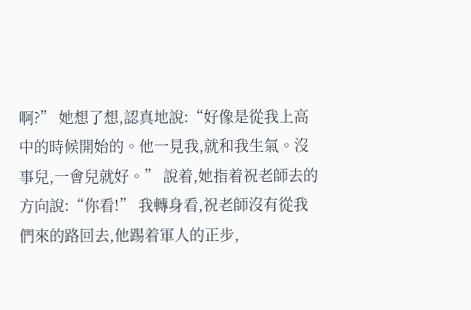啊?” 她想了想,認真地說:“好像是從我上高中的時候開始的。他一見我,就和我生氣。沒事兒,一會兒就好。” 說着,她指着祝老師去的方向說:“你看!” 我轉身看,祝老師沒有從我們來的路回去,他踢着軍人的正步,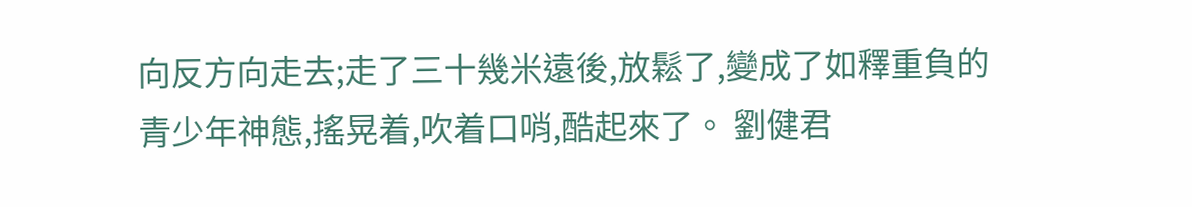向反方向走去;走了三十幾米遠後,放鬆了,變成了如釋重負的青少年神態,搖晃着,吹着口哨,酷起來了。 劉健君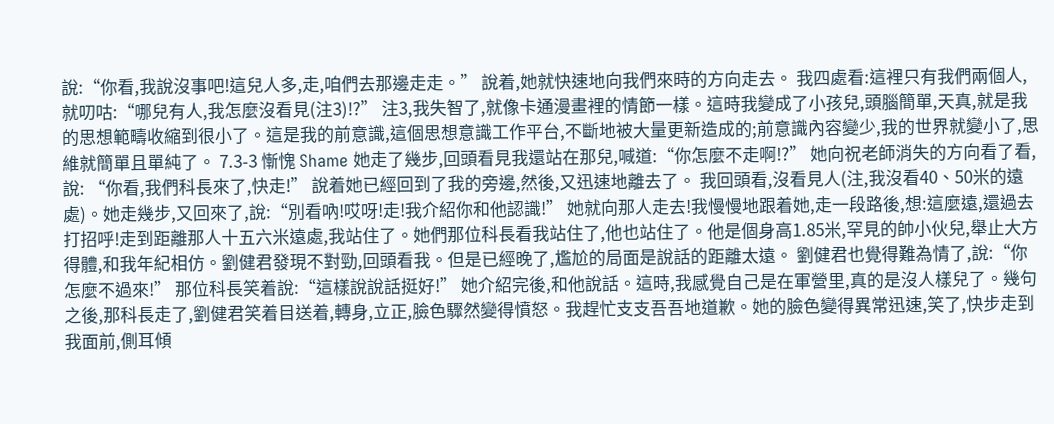說:“你看,我說沒事吧!這兒人多,走,咱們去那邊走走。” 說着,她就快速地向我們來時的方向走去。 我四處看:這裡只有我們兩個人,就叨咕:“哪兒有人,我怎麼沒看見(注3)!?” 注3,我失智了,就像卡通漫畫裡的情節一樣。這時我變成了小孩兒,頭腦簡單,天真,就是我的思想範疇收縮到很小了。這是我的前意識,這個思想意識工作平台,不斷地被大量更新造成的;前意識內容變少,我的世界就變小了,思維就簡單且單純了。 7.3-3 慚愧 Shame 她走了幾步,回頭看見我還站在那兒,喊道:“你怎麼不走啊!?” 她向祝老師消失的方向看了看,說: “你看,我們科長來了,快走!” 說着她已經回到了我的旁邊,然後,又迅速地離去了。 我回頭看,沒看見人(注,我沒看40、50米的遠處)。她走幾步,又回來了,說:“別看吶!哎呀!走!我介紹你和他認識!” 她就向那人走去!我慢慢地跟着她,走一段路後,想:這麼遠,還過去打招呼!走到距離那人十五六米遠處,我站住了。她們那位科長看我站住了,他也站住了。他是個身高1.85米,罕見的帥小伙兒,舉止大方得體,和我年紀相仿。劉健君發現不對勁,回頭看我。但是已經晚了,尷尬的局面是說話的距離太遠。 劉健君也覺得難為情了,說:“你怎麼不過來!” 那位科長笑着說:“這樣說說話挺好!” 她介紹完後,和他說話。這時,我感覺自己是在軍營里,真的是沒人樣兒了。幾句之後,那科長走了,劉健君笑着目送着,轉身,立正,臉色驟然變得憤怒。我趕忙支支吾吾地道歉。她的臉色變得異常迅速,笑了,快步走到我面前,側耳傾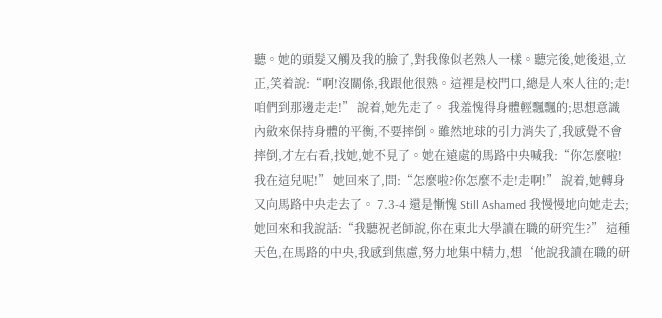聽。她的頭髮又觸及我的臉了,對我像似老熟人一樣。聽完後,她後退,立正,笑着說:“啊!沒關係,我跟他很熟。這裡是校門口,總是人來人往的;走!咱們到那邊走走!” 說着,她先走了。 我羞愧得身體輕飄飄的;思想意識內斂來保持身體的平衡,不要摔倒。雖然地球的引力消失了,我感覺不會摔倒,才左右看,找她,她不見了。她在遠處的馬路中央喊我:“你怎麼啦!我在這兒呢!” 她回來了,問:“怎麼啦?你怎麼不走!走啊!” 說着,她轉身又向馬路中央走去了。 7.3-4 還是慚愧 Still Ashamed 我慢慢地向她走去;她回來和我說話:“我聽祝老師說,你在東北大學讀在職的研究生?” 這種天色,在馬路的中央,我感到焦慮,努力地集中精力,想‘他說我讀在職的研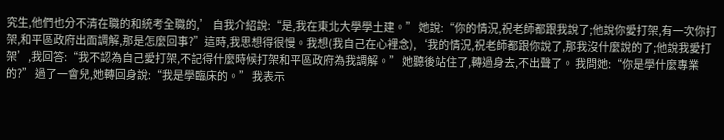究生,他們也分不清在職的和統考全職的,’ 自我介紹說:“是,我在東北大學學土建。” 她說:“你的情況,祝老師都跟我說了;他說你愛打架,有一次你打架,和平區政府出面調解,那是怎麼回事?”這時,我思想得很慢。我想(我自己在心裡念),‘我的情況,祝老師都跟你說了,那我沒什麼說的了;他說我愛打架’,我回答:“我不認為自己愛打架,不記得什麼時候打架和平區政府為我調解。” 她聽後站住了,轉過身去,不出聲了。 我問她:“你是學什麼專業的?” 過了一會兒,她轉回身說:“我是學臨床的。” 我表示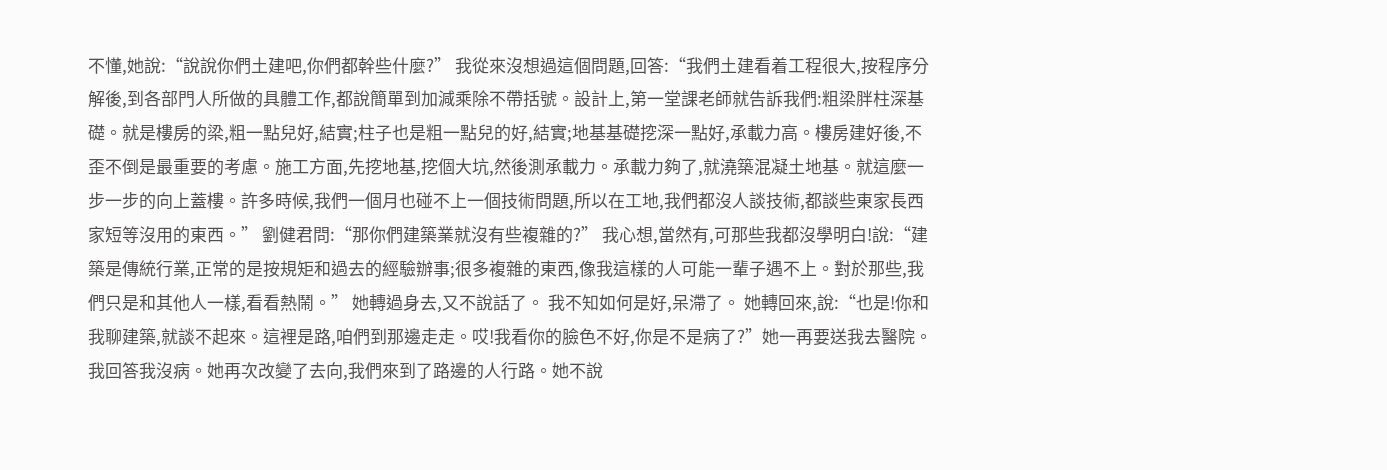不懂,她說:“說說你們土建吧,你們都幹些什麼?” 我從來沒想過這個問題,回答:“我們土建看着工程很大,按程序分解後,到各部門人所做的具體工作,都說簡單到加減乘除不帶括號。設計上,第一堂課老師就告訴我們:粗梁胖柱深基礎。就是樓房的梁,粗一點兒好,結實;柱子也是粗一點兒的好,結實;地基基礎挖深一點好,承載力高。樓房建好後,不歪不倒是最重要的考慮。施工方面,先挖地基,挖個大坑,然後測承載力。承載力夠了,就澆築混凝土地基。就這麼一步一步的向上蓋樓。許多時候,我們一個月也碰不上一個技術問題,所以在工地,我們都沒人談技術,都談些東家長西家短等沒用的東西。” 劉健君問:“那你們建築業就沒有些複雜的?” 我心想,當然有,可那些我都沒學明白!說:“建築是傳統行業,正常的是按規矩和過去的經驗辦事;很多複雜的東西,像我這樣的人可能一輩子遇不上。對於那些,我們只是和其他人一樣,看看熱鬧。” 她轉過身去,又不說話了。 我不知如何是好,呆滯了。 她轉回來,說:“也是!你和我聊建築,就談不起來。這裡是路,咱們到那邊走走。哎!我看你的臉色不好,你是不是病了?”她一再要送我去醫院。 我回答我沒病。她再次改變了去向,我們來到了路邊的人行路。她不說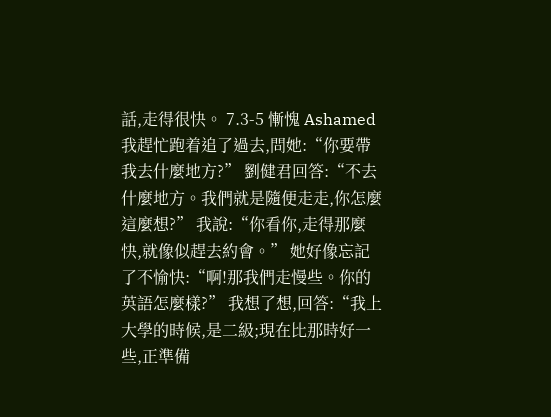話,走得很快。 7.3-5 慚愧 Ashamed 我趕忙跑着追了過去,問她:“你要帶我去什麼地方?” 劉健君回答:“不去什麼地方。我們就是隨便走走,你怎麼這麼想?” 我說:“你看你,走得那麼快,就像似趕去約會。” 她好像忘記了不愉快:“啊!那我們走慢些。你的英語怎麼樣?” 我想了想,回答:“我上大學的時候,是二級;現在比那時好一些,正準備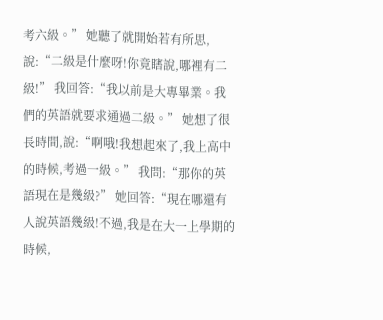考六級。” 她聽了就開始若有所思,說:“二級是什麼呀!你竟瞎說,哪裡有二級!” 我回答:“我以前是大專畢業。我們的英語就要求通過二級。” 她想了很長時間,說:“啊哦!我想起來了,我上高中的時候,考過一級。” 我問:“那你的英語現在是幾級?” 她回答:“現在哪還有人說英語幾級!不過,我是在大一上學期的時候,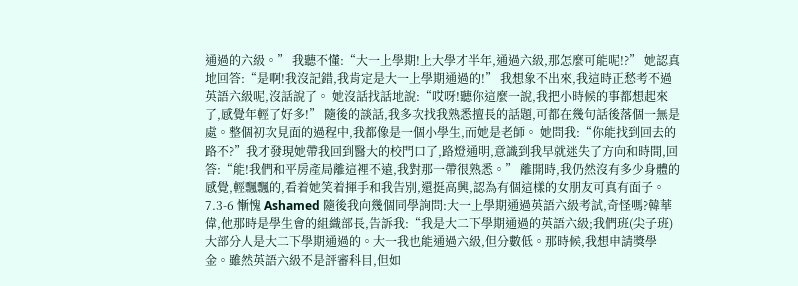通過的六級。” 我聽不懂:“大一上學期!上大學才半年,通過六級,那怎麼可能呢!?” 她認真地回答:“是啊!我沒記錯,我肯定是大一上學期通過的!” 我想象不出來,我這時正愁考不過英語六級呢,沒話說了。 她沒話找話地說:“哎呀!聽你這麼一說,我把小時候的事都想起來了,感覺年輕了好多!” 隨後的談話,我多次找我熟悉擅長的話題,可都在幾句話後落個一無是處。整個初次見面的過程中,我都像是一個小學生,而她是老師。 她問我:“你能找到回去的路不?”我才發現她帶我回到醫大的校門口了,路燈通明,意識到我早就迷失了方向和時間,回答:“能!我們和平房產局離這裡不遠,我對那一帶很熟悉。” 離開時,我仍然沒有多少身體的感覺,輕飄飄的,看着她笑着揮手和我告別,還挺高興,認為有個這樣的女朋友可真有面子。 7.3-6 慚愧 Ashamed 隨後我向幾個同學詢問:大一上學期通過英語六級考試,奇怪嗎?韓華偉,他那時是學生會的組織部長,告訴我:“我是大二下學期通過的英語六級;我們班(尖子班)大部分人是大二下學期通過的。大一我也能通過六級,但分數低。那時候,我想申請獎學金。雖然英語六級不是評審科目,但如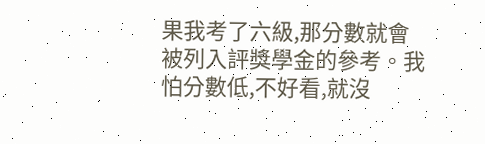果我考了六級,那分數就會被列入評獎學金的參考。我怕分數低,不好看,就沒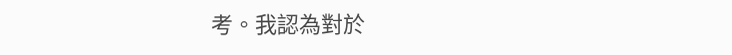考。我認為對於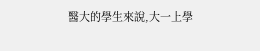醫大的學生來說,大一上學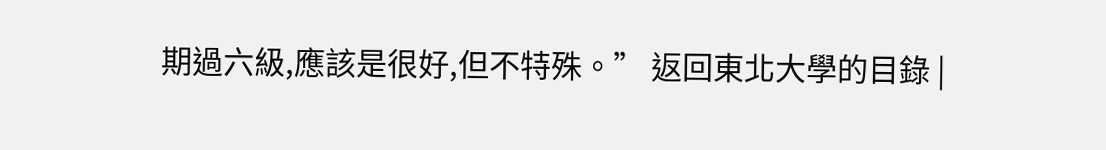期過六級,應該是很好,但不特殊。” 返回東北大學的目錄 |